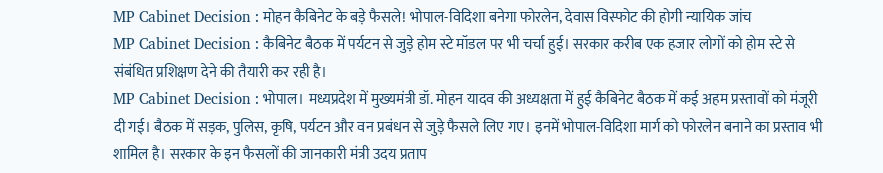MP Cabinet Decision : मोहन कैबिनेट के बड़े फैसले! भोपाल-विदिशा बनेगा फोरलेन, देवास विस्फोट की होगी न्यायिक जांच
MP Cabinet Decision : कैबिनेट बैठक में पर्यटन से जुड़े होम स्टे मॉडल पर भी चर्चा हुई। सरकार करीब एक हजार लोगों को होम स्टे से संबंधित प्रशिक्षण देने की तैयारी कर रही है।
MP Cabinet Decision : भोपाल। मध्यप्रदेश में मुख्यमंत्री डॉ. मोहन यादव की अध्यक्षता में हुई कैबिनेट बैठक में कई अहम प्रस्तावों को मंजूरी दी गई। बैठक में सड़क, पुलिस, कृषि, पर्यटन और वन प्रबंधन से जुड़े फैसले लिए गए। इनमें भोपाल-विदिशा मार्ग को फोरलेन बनाने का प्रस्ताव भी शामिल है। सरकार के इन फैसलों की जानकारी मंत्री उदय प्रताप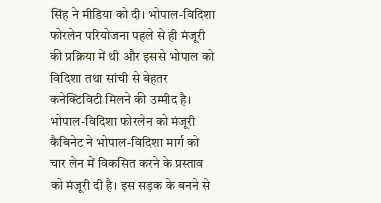सिंह ने मीडिया को दी। भोपाल-विदिशा फोरलेन परियोजना पहले से ही मंजूरी की प्रक्रिया में थी और इससे भोपाल को विदिशा तथा सांची से बेहतर कनेक्टिविटी मिलने की उम्मीद है।
भोपाल-विदिशा फोरलेन को मंजूरी
कैबिनेट ने भोपाल-विदिशा मार्ग को चार लेन में विकसित करने के प्रस्ताव को मंजूरी दी है। इस सड़क के बनने से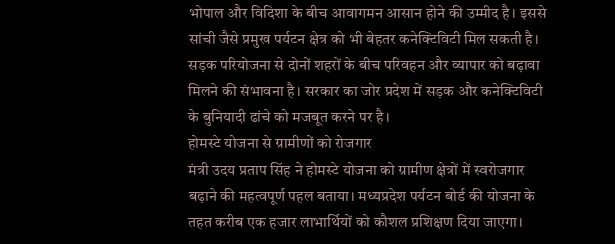भोपाल और विदिशा के बीच आवागमन आसान होने की उम्मीद है। इससे सांची जैसे प्रमुख पर्यटन क्षेत्र को भी बेहतर कनेक्टिविटी मिल सकती है।
सड़क परियोजना से दोनों शहरों के बीच परिवहन और व्यापार को बढ़ावा मिलने की संभावना है। सरकार का जोर प्रदेश में सड़क और कनेक्टिविटी के बुनियादी ढांचे को मजबूत करने पर है।
होमस्टे योजना से ग्रामीणों को रोजगार
मंत्री उदय प्रताप सिंह ने होमस्टे योजना को ग्रामीण क्षेत्रों में स्वरोजगार बढ़ाने की महत्वपूर्ण पहल बताया। मध्यप्रदेश पर्यटन बोर्ड की योजना के तहत करीब एक हजार लाभार्थियों को कौशल प्रशिक्षण दिया जाएगा।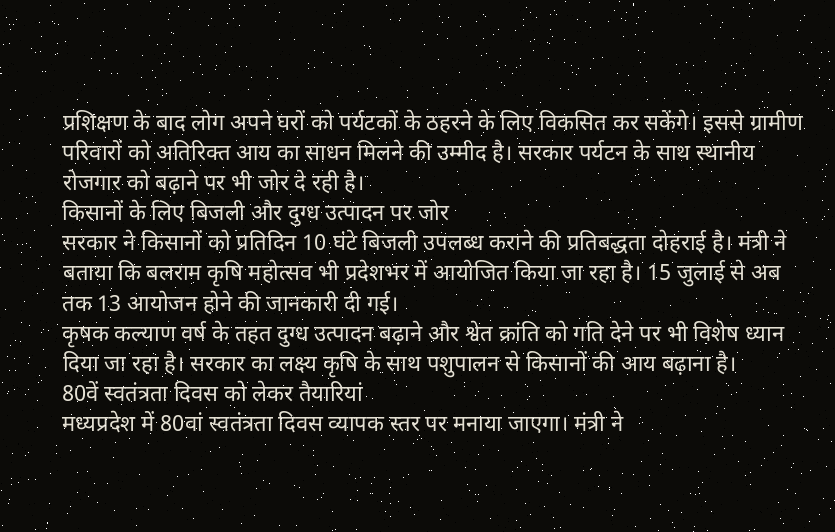प्रशिक्षण के बाद लोग अपने घरों को पर्यटकों के ठहरने के लिए विकसित कर सकेंगे। इससे ग्रामीण परिवारों को अतिरिक्त आय का साधन मिलने की उम्मीद है। सरकार पर्यटन के साथ स्थानीय रोजगार को बढ़ाने पर भी जोर दे रही है।
किसानों के लिए बिजली और दुग्ध उत्पादन पर जोर
सरकार ने किसानों को प्रतिदिन 10 घंटे बिजली उपलब्ध कराने की प्रतिबद्धता दोहराई है। मंत्री ने बताया कि बलराम कृषि महोत्सव भी प्रदेशभर में आयोजित किया जा रहा है। 15 जुलाई से अब तक 13 आयोजन होने की जानकारी दी गई।
कृषक कल्याण वर्ष के तहत दुग्ध उत्पादन बढ़ाने और श्वेत क्रांति को गति देने पर भी विशेष ध्यान दिया जा रहा है। सरकार का लक्ष्य कृषि के साथ पशुपालन से किसानों की आय बढ़ाना है।
80वें स्वतंत्रता दिवस को लेकर तैयारियां
मध्यप्रदेश में 80वां स्वतंत्रता दिवस व्यापक स्तर पर मनाया जाएगा। मंत्री ने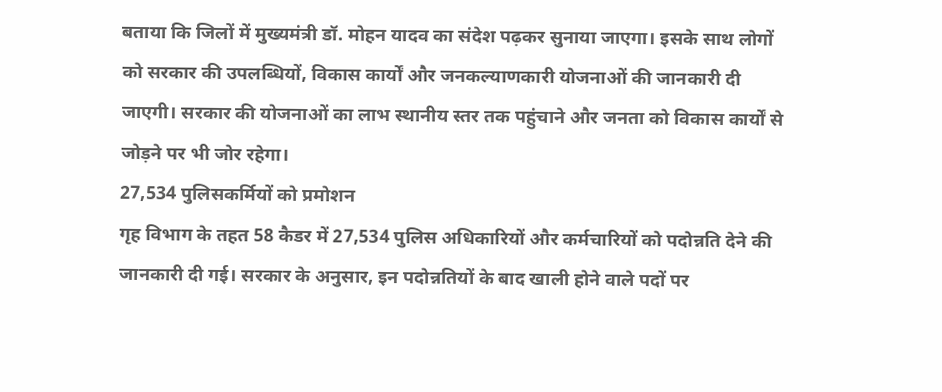बताया कि जिलों में मुख्यमंत्री डॉ. मोहन यादव का संदेश पढ़कर सुनाया जाएगा। इसके साथ लोगों को सरकार की उपलब्धियों, विकास कार्यों और जनकल्याणकारी योजनाओं की जानकारी दी जाएगी। सरकार की योजनाओं का लाभ स्थानीय स्तर तक पहुंचाने और जनता को विकास कार्यों से जोड़ने पर भी जोर रहेगा।
27,534 पुलिसकर्मियों को प्रमोशन
गृह विभाग के तहत 58 कैडर में 27,534 पुलिस अधिकारियों और कर्मचारियों को पदोन्नति देने की जानकारी दी गई। सरकार के अनुसार, इन पदोन्नतियों के बाद खाली होने वाले पदों पर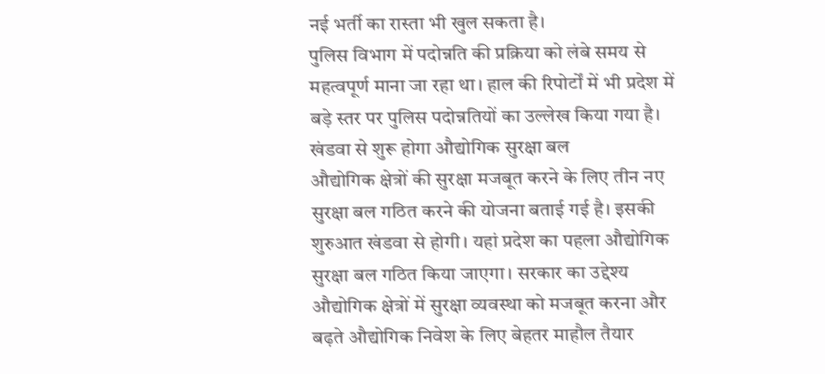नई भर्ती का रास्ता भी खुल सकता है।
पुलिस विभाग में पदोन्नति की प्रक्रिया को लंबे समय से महत्वपूर्ण माना जा रहा था। हाल की रिपोर्टों में भी प्रदेश में बड़े स्तर पर पुलिस पदोन्नतियों का उल्लेख किया गया है।
खंडवा से शुरू होगा औद्योगिक सुरक्षा बल
औद्योगिक क्षेत्रों की सुरक्षा मजबूत करने के लिए तीन नए सुरक्षा बल गठित करने की योजना बताई गई है। इसकी शुरुआत खंडवा से होगी। यहां प्रदेश का पहला औद्योगिक सुरक्षा बल गठित किया जाएगा। सरकार का उद्देश्य औद्योगिक क्षेत्रों में सुरक्षा व्यवस्था को मजबूत करना और बढ़ते औद्योगिक निवेश के लिए बेहतर माहौल तैयार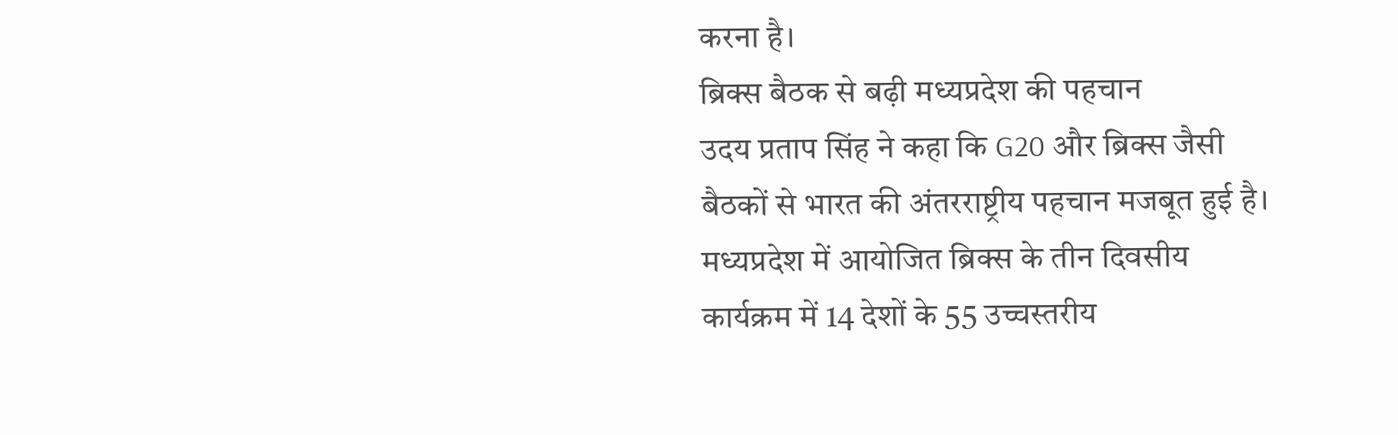करना है।
ब्रिक्स बैठक से बढ़ी मध्यप्रदेश की पहचान
उदय प्रताप सिंह ने कहा कि G20 और ब्रिक्स जैसी बैठकों से भारत की अंतरराष्ट्रीय पहचान मजबूत हुई है। मध्यप्रदेश में आयोजित ब्रिक्स के तीन दिवसीय कार्यक्रम में 14 देशों के 55 उच्चस्तरीय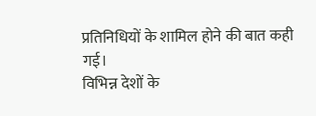प्रतिनिधियों के शामिल होने की बात कही गई।
विभिन्न देशों के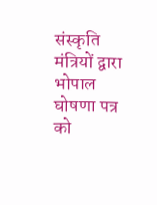संस्कृति मंत्रियों द्वारा भोपाल घोषणा पत्र को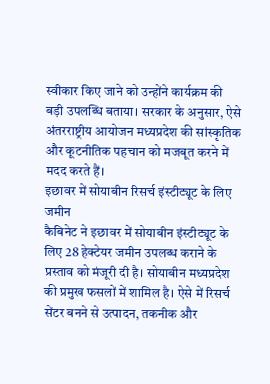स्वीकार किए जाने को उन्होंने कार्यक्रम की बड़ी उपलब्धि बताया। सरकार के अनुसार, ऐसे अंतरराष्ट्रीय आयोजन मध्यप्रदेश की सांस्कृतिक और कूटनीतिक पहचान को मजबूत करने में मदद करते हैं।
इछावर में सोयाबीन रिसर्च इंस्टीट्यूट के लिए जमीन
कैबिनेट ने इछावर में सोयाबीन इंस्टीट्यूट के लिए 28 हेक्टेयर जमीन उपलब्ध कराने के प्रस्ताव को मंजूरी दी है। सोयाबीन मध्यप्रदेश की प्रमुख फसलों में शामिल है। ऐसे में रिसर्च सेंटर बनने से उत्पादन, तकनीक और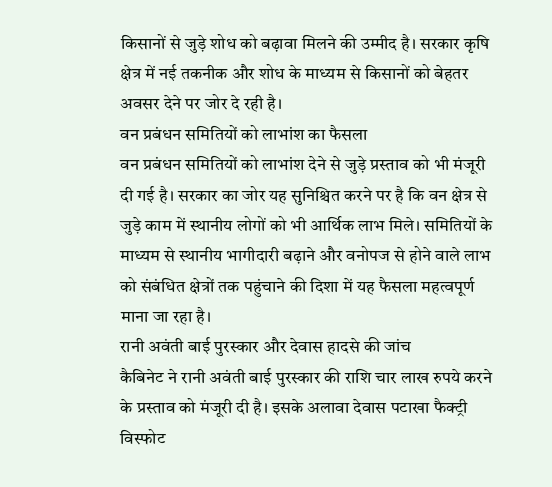किसानों से जुड़े शोध को बढ़ावा मिलने की उम्मीद है। सरकार कृषि क्षेत्र में नई तकनीक और शोध के माध्यम से किसानों को बेहतर अवसर देने पर जोर दे रही है।
वन प्रबंधन समितियों को लाभांश का फैसला
वन प्रबंधन समितियों को लाभांश देने से जुड़े प्रस्ताव को भी मंजूरी दी गई है। सरकार का जोर यह सुनिश्चित करने पर है कि वन क्षेत्र से जुड़े काम में स्थानीय लोगों को भी आर्थिक लाभ मिले। समितियों के माध्यम से स्थानीय भागीदारी बढ़ाने और वनोपज से होने वाले लाभ को संबंधित क्षेत्रों तक पहुंचाने की दिशा में यह फैसला महत्वपूर्ण माना जा रहा है।
रानी अवंती बाई पुरस्कार और देवास हादसे की जांच
कैबिनेट ने रानी अवंती बाई पुरस्कार की राशि चार लाख रुपये करने के प्रस्ताव को मंजूरी दी है। इसके अलावा देवास पटाखा फैक्ट्री विस्फोट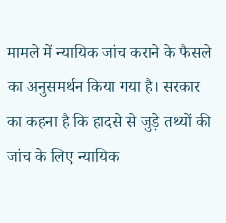मामले में न्यायिक जांच कराने के फैसले का अनुसमर्थन किया गया है। सरकार का कहना है कि हादसे से जुड़े तथ्यों की जांच के लिए न्यायिक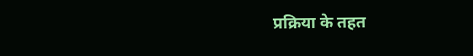प्रक्रिया के तहत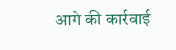आगे की कार्रवाई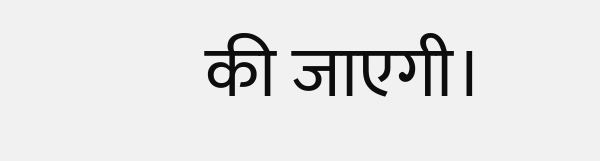की जाएगी।